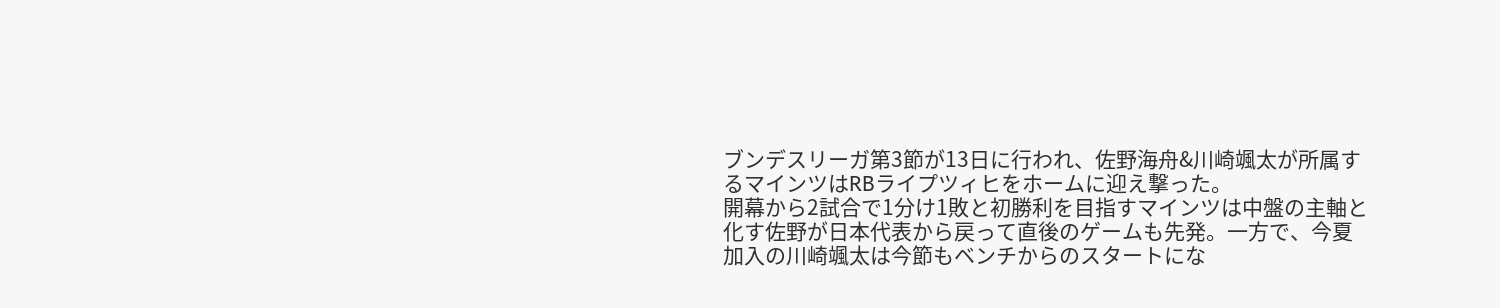ブンデスリーガ第3節が13日に行われ、佐野海舟&川崎颯太が所属するマインツはRBライプツィヒをホームに迎え撃った。
開幕から2試合で1分け1敗と初勝利を目指すマインツは中盤の主軸と化す佐野が日本代表から戻って直後のゲームも先発。一方で、今夏加入の川崎颯太は今節もベンチからのスタートにな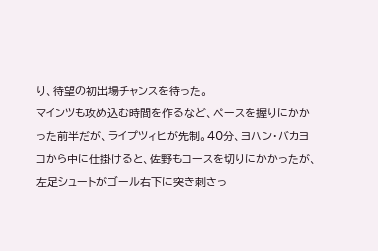り、待望の初出場チャンスを待った。
マインツも攻め込む時間を作るなど、ペースを握りにかかった前半だが、ライプツィヒが先制。40分、ヨハン・バカヨコから中に仕掛けると、佐野もコースを切りにかかったが、左足シュートがゴール右下に突き刺さっ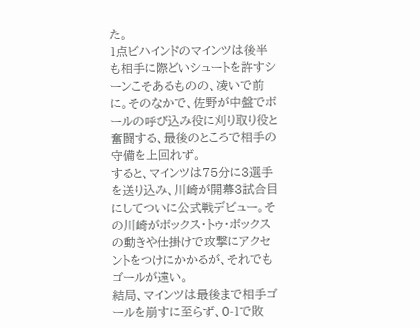た。
1点ビハインドのマインツは後半も相手に際どいシュートを許すシーンこそあるものの、凌いで前に。そのなかで、佐野が中盤でボールの呼び込み役に刈り取り役と奮闘する、最後のところで相手の守備を上回れず。
すると、マインツは75分に3選手を送り込み、川崎が開幕3試合目にしてついに公式戦デビュー。その川崎がボックス・トゥ・ボックスの動きや仕掛けで攻撃にアクセントをつけにかかるが、それでもゴールが遠い。
結局、マインツは最後まで相手ゴールを崩すに至らず、0-1で敗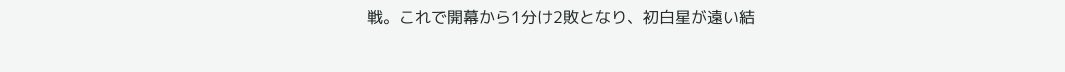戦。これで開幕から1分け2敗となり、初白星が遠い結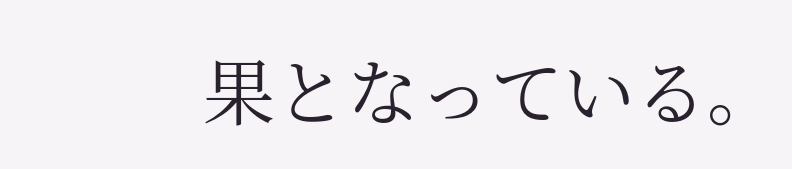果となっている。